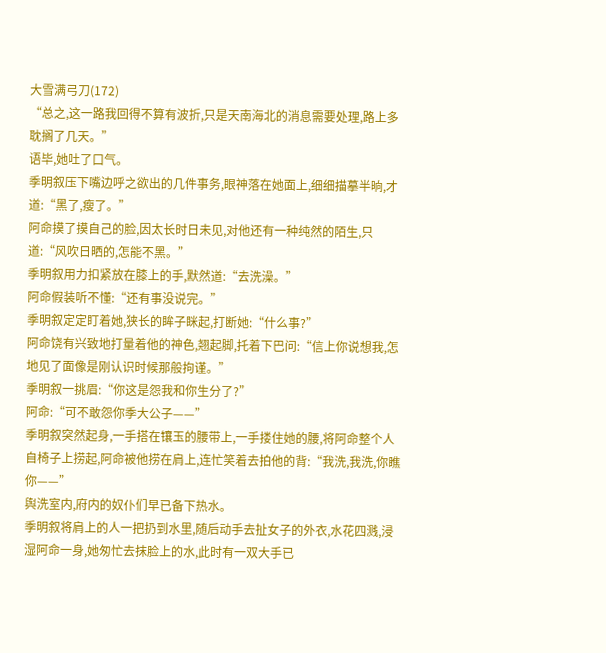大雪满弓刀(172)
“总之,这一路我回得不算有波折,只是天南海北的消息需要处理,路上多耽搁了几天。”
语毕,她吐了口气。
季明叙压下嘴边呼之欲出的几件事务,眼神落在她面上,细细描摹半晌,才道:“黑了,瘦了。”
阿命摸了摸自己的脸,因太长时日未见,对他还有一种纯然的陌生,只道:“风吹日晒的,怎能不黑。”
季明叙用力扣紧放在膝上的手,默然道:“去洗澡。”
阿命假装听不懂:“还有事没说完。”
季明叙定定盯着她,狭长的眸子眯起,打断她:“什么事?”
阿命饶有兴致地打量着他的神色,翘起脚,托着下巴问:“信上你说想我,怎地见了面像是刚认识时候那般拘谨。”
季明叙一挑眉:“你这是怨我和你生分了?”
阿命:“可不敢怨你季大公子——”
季明叙突然起身,一手搭在镶玉的腰带上,一手搂住她的腰,将阿命整个人自椅子上捞起,阿命被他捞在肩上,连忙笑着去拍他的背:“我洗,我洗,你瞧你——”
舆洗室内,府内的奴仆们早已备下热水。
季明叙将肩上的人一把扔到水里,随后动手去扯女子的外衣,水花四溅,浸湿阿命一身,她匆忙去抹脸上的水,此时有一双大手已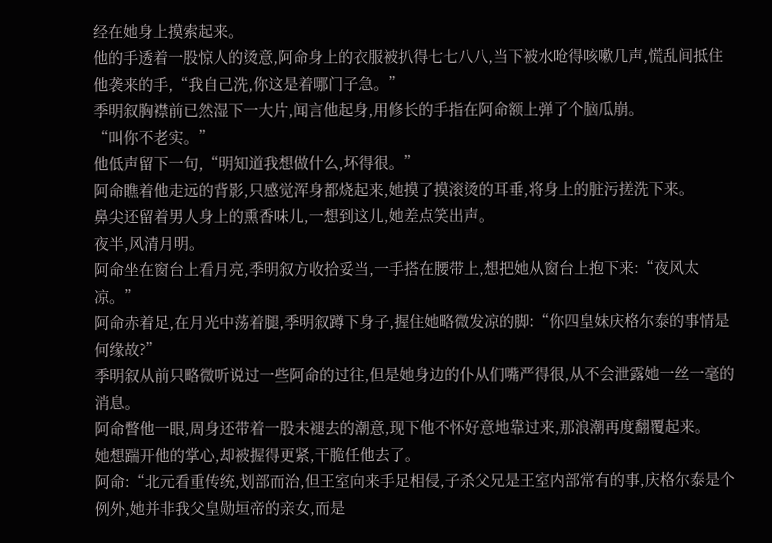经在她身上摸索起来。
他的手透着一股惊人的烫意,阿命身上的衣服被扒得七七八八,当下被水呛得咳嗽几声,慌乱间抵住他袭来的手,“我自己洗,你这是着哪门子急。”
季明叙胸襟前已然湿下一大片,闻言他起身,用修长的手指在阿命额上弹了个脑瓜崩。
“叫你不老实。”
他低声留下一句,“明知道我想做什么,坏得很。”
阿命瞧着他走远的背影,只感觉浑身都烧起来,她摸了摸滚烫的耳垂,将身上的脏污搓洗下来。
鼻尖还留着男人身上的熏香味儿,一想到这儿,她差点笑出声。
夜半,风清月明。
阿命坐在窗台上看月亮,季明叙方收拾妥当,一手搭在腰带上,想把她从窗台上抱下来:“夜风太凉。”
阿命赤着足,在月光中荡着腿,季明叙蹲下身子,握住她略微发凉的脚:“你四皇妹庆格尔泰的事情是何缘故?”
季明叙从前只略微听说过一些阿命的过往,但是她身边的仆从们嘴严得很,从不会泄露她一丝一毫的消息。
阿命瞥他一眼,周身还带着一股未褪去的潮意,现下他不怀好意地靠过来,那浪潮再度翻覆起来。
她想踹开他的掌心,却被握得更紧,干脆任他去了。
阿命:“北元看重传统,划部而治,但王室向来手足相侵,子杀父兄是王室内部常有的事,庆格尔泰是个例外,她并非我父皇勋垣帝的亲女,而是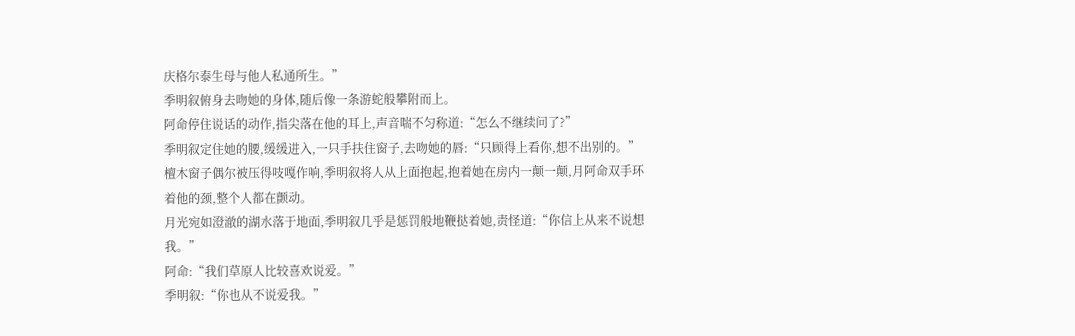庆格尔泰生母与他人私通所生。”
季明叙俯身去吻她的身体,随后像一条游蛇般攀附而上。
阿命停住说话的动作,指尖落在他的耳上,声音喘不匀称道:“怎么不继续问了?”
季明叙定住她的腰,缓缓进入,一只手扶住窗子,去吻她的唇:“只顾得上看你,想不出别的。”
檀木窗子偶尔被压得吱嘎作响,季明叙将人从上面抱起,抱着她在房内一颠一颠,月阿命双手环着他的颈,整个人都在颤动。
月光宛如澄澈的湖水落于地面,季明叙几乎是惩罚般地鞭挞着她,责怪道:“你信上从来不说想我。”
阿命:“我们草原人比较喜欢说爱。”
季明叙:“你也从不说爱我。”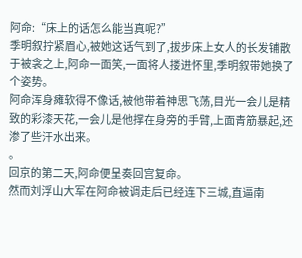阿命:“床上的话怎么能当真呢?”
季明叙拧紧眉心,被她这话气到了,拔步床上女人的长发铺散于被衾之上,阿命一面笑,一面将人搂进怀里,季明叙带她换了个姿势。
阿命浑身瘫软得不像话,被他带着神思飞荡,目光一会儿是精致的彩漆天花,一会儿是他撑在身旁的手臂,上面青筋暴起,还渗了些汗水出来。
。
回京的第二天,阿命便呈奏回宫复命。
然而刘浮山大军在阿命被调走后已经连下三城,直逼南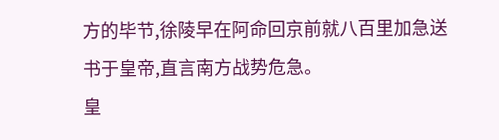方的毕节,徐陵早在阿命回京前就八百里加急送书于皇帝,直言南方战势危急。
皇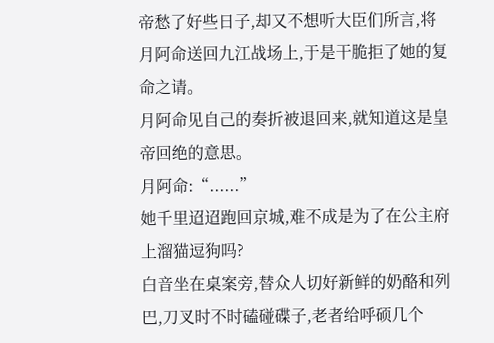帝愁了好些日子,却又不想听大臣们所言,将月阿命送回九江战场上,于是干脆拒了她的复命之请。
月阿命见自己的奏折被退回来,就知道这是皇帝回绝的意思。
月阿命:“......”
她千里迢迢跑回京城,难不成是为了在公主府上溜猫逗狗吗?
白音坐在桌案旁,替众人切好新鲜的奶酪和列巴,刀叉时不时磕碰碟子,老者给呼硕几个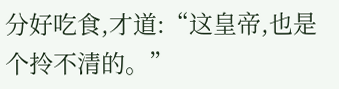分好吃食,才道:“这皇帝,也是个拎不清的。”